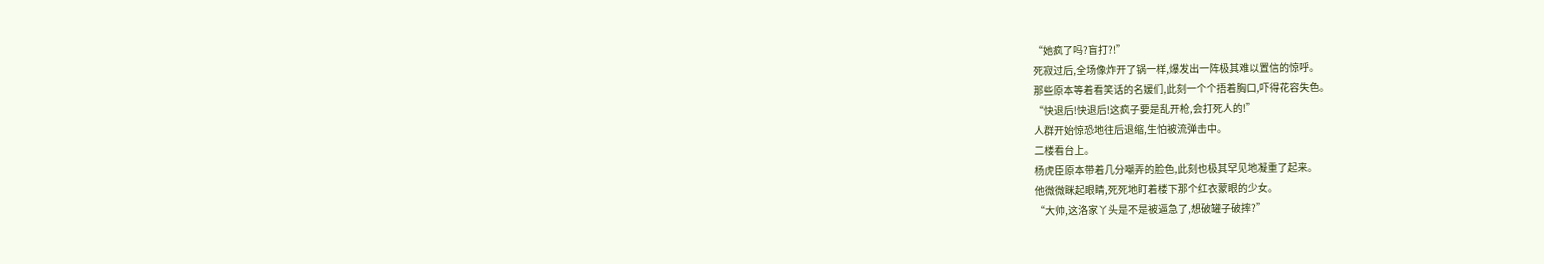“她疯了吗?盲打?!”
死寂过后,全场像炸开了锅一样,爆发出一阵极其难以置信的惊呼。
那些原本等着看笑话的名媛们,此刻一个个捂着胸口,吓得花容失色。
“快退后!快退后!这疯子要是乱开枪,会打死人的!”
人群开始惊恐地往后退缩,生怕被流弹击中。
二楼看台上。
杨虎臣原本带着几分嘲弄的脸色,此刻也极其罕见地凝重了起来。
他微微眯起眼睛,死死地盯着楼下那个红衣蒙眼的少女。
“大帅,这洛家丫头是不是被逼急了,想破罐子破摔?”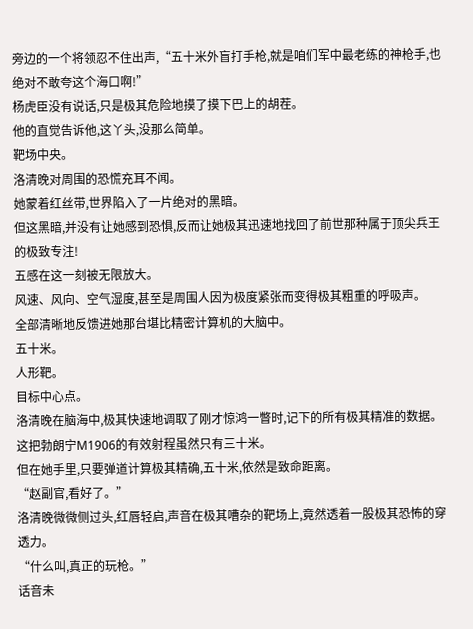旁边的一个将领忍不住出声,“五十米外盲打手枪,就是咱们军中最老练的神枪手,也绝对不敢夸这个海口啊!”
杨虎臣没有说话,只是极其危险地摸了摸下巴上的胡茬。
他的直觉告诉他,这丫头,没那么简单。
靶场中央。
洛清晚对周围的恐慌充耳不闻。
她蒙着红丝带,世界陷入了一片绝对的黑暗。
但这黑暗,并没有让她感到恐惧,反而让她极其迅速地找回了前世那种属于顶尖兵王的极致专注!
五感在这一刻被无限放大。
风速、风向、空气湿度,甚至是周围人因为极度紧张而变得极其粗重的呼吸声。
全部清晰地反馈进她那台堪比精密计算机的大脑中。
五十米。
人形靶。
目标中心点。
洛清晚在脑海中,极其快速地调取了刚才惊鸿一瞥时,记下的所有极其精准的数据。
这把勃朗宁M1906的有效射程虽然只有三十米。
但在她手里,只要弹道计算极其精确,五十米,依然是致命距离。
“赵副官,看好了。”
洛清晚微微侧过头,红唇轻启,声音在极其嘈杂的靶场上,竟然透着一股极其恐怖的穿透力。
“什么叫,真正的玩枪。”
话音未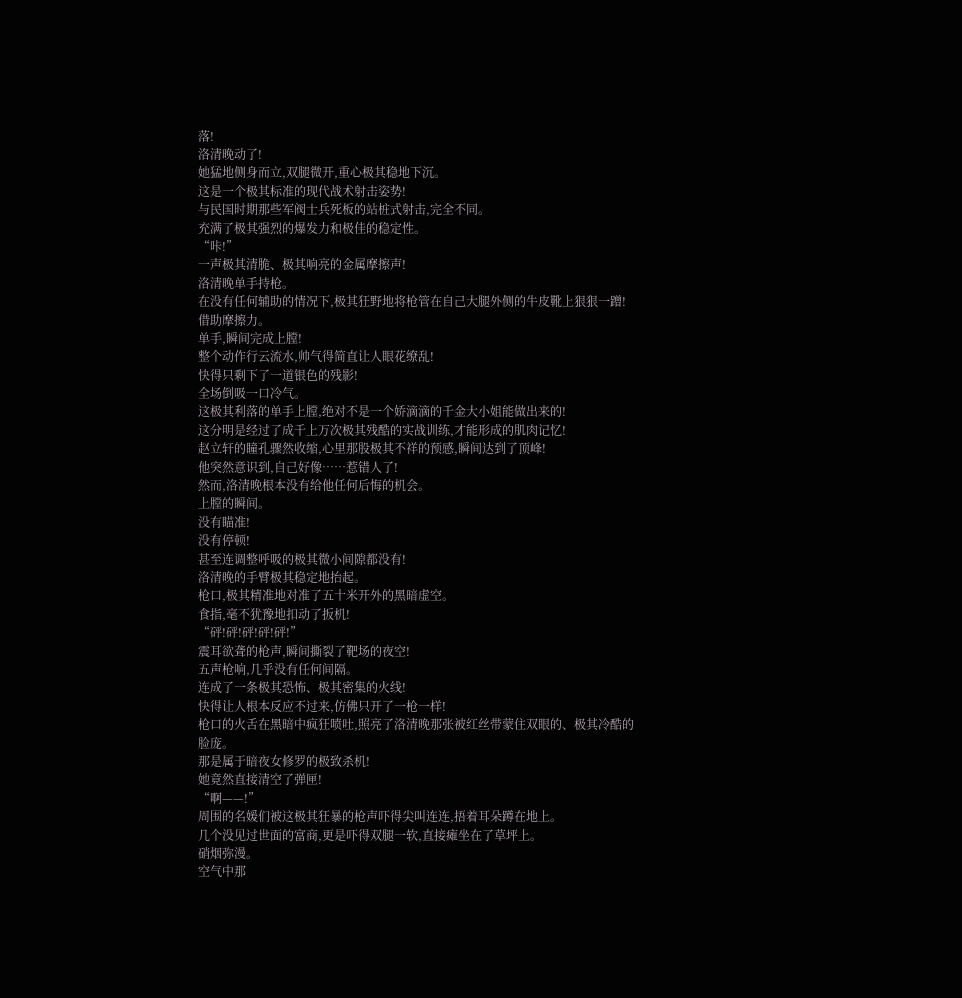落!
洛清晚动了!
她猛地侧身而立,双腿微开,重心极其稳地下沉。
这是一个极其标准的现代战术射击姿势!
与民国时期那些军阀士兵死板的站桩式射击,完全不同。
充满了极其强烈的爆发力和极佳的稳定性。
“咔!”
一声极其清脆、极其响亮的金属摩擦声!
洛清晚单手持枪。
在没有任何辅助的情况下,极其狂野地将枪管在自己大腿外侧的牛皮靴上狠狠一蹭!
借助摩擦力。
单手,瞬间完成上膛!
整个动作行云流水,帅气得简直让人眼花缭乱!
快得只剩下了一道银色的残影!
全场倒吸一口冷气。
这极其利落的单手上膛,绝对不是一个娇滴滴的千金大小姐能做出来的!
这分明是经过了成千上万次极其残酷的实战训练,才能形成的肌肉记忆!
赵立轩的瞳孔骤然收缩,心里那股极其不祥的预感,瞬间达到了顶峰!
他突然意识到,自己好像……惹错人了!
然而,洛清晚根本没有给他任何后悔的机会。
上膛的瞬间。
没有瞄准!
没有停顿!
甚至连调整呼吸的极其微小间隙都没有!
洛清晚的手臂极其稳定地抬起。
枪口,极其精准地对准了五十米开外的黑暗虚空。
食指,毫不犹豫地扣动了扳机!
“砰!砰!砰!砰!砰!”
震耳欲聋的枪声,瞬间撕裂了靶场的夜空!
五声枪响,几乎没有任何间隔。
连成了一条极其恐怖、极其密集的火线!
快得让人根本反应不过来,仿佛只开了一枪一样!
枪口的火舌在黑暗中疯狂喷吐,照亮了洛清晚那张被红丝带蒙住双眼的、极其冷酷的脸庞。
那是属于暗夜女修罗的极致杀机!
她竟然直接清空了弹匣!
“啊——!”
周围的名媛们被这极其狂暴的枪声吓得尖叫连连,捂着耳朵蹲在地上。
几个没见过世面的富商,更是吓得双腿一软,直接瘫坐在了草坪上。
硝烟弥漫。
空气中那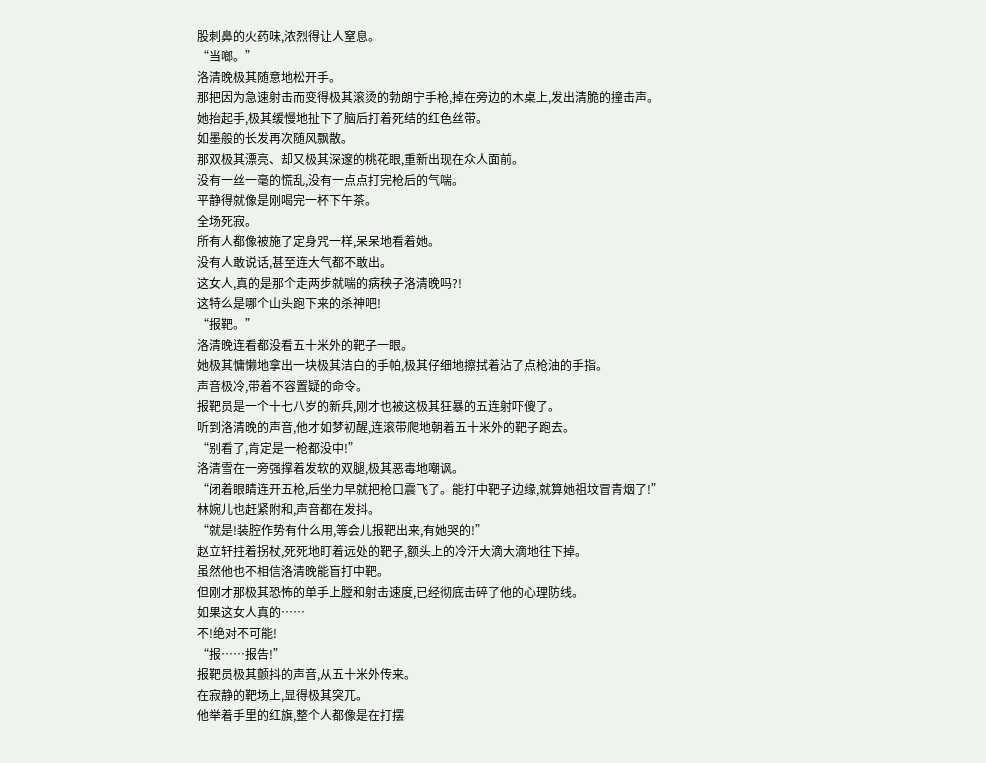股刺鼻的火药味,浓烈得让人窒息。
“当啷。”
洛清晚极其随意地松开手。
那把因为急速射击而变得极其滚烫的勃朗宁手枪,掉在旁边的木桌上,发出清脆的撞击声。
她抬起手,极其缓慢地扯下了脑后打着死结的红色丝带。
如墨般的长发再次随风飘散。
那双极其漂亮、却又极其深邃的桃花眼,重新出现在众人面前。
没有一丝一毫的慌乱,没有一点点打完枪后的气喘。
平静得就像是刚喝完一杯下午茶。
全场死寂。
所有人都像被施了定身咒一样,呆呆地看着她。
没有人敢说话,甚至连大气都不敢出。
这女人,真的是那个走两步就喘的病秧子洛清晚吗?!
这特么是哪个山头跑下来的杀神吧!
“报靶。”
洛清晚连看都没看五十米外的靶子一眼。
她极其慵懒地拿出一块极其洁白的手帕,极其仔细地擦拭着沾了点枪油的手指。
声音极冷,带着不容置疑的命令。
报靶员是一个十七八岁的新兵,刚才也被这极其狂暴的五连射吓傻了。
听到洛清晚的声音,他才如梦初醒,连滚带爬地朝着五十米外的靶子跑去。
“别看了,肯定是一枪都没中!”
洛清雪在一旁强撑着发软的双腿,极其恶毒地嘲讽。
“闭着眼睛连开五枪,后坐力早就把枪口震飞了。能打中靶子边缘,就算她祖坟冒青烟了!”
林婉儿也赶紧附和,声音都在发抖。
“就是!装腔作势有什么用,等会儿报靶出来,有她哭的!”
赵立轩拄着拐杖,死死地盯着远处的靶子,额头上的冷汗大滴大滴地往下掉。
虽然他也不相信洛清晚能盲打中靶。
但刚才那极其恐怖的单手上膛和射击速度,已经彻底击碎了他的心理防线。
如果这女人真的……
不!绝对不可能!
“报……报告!”
报靶员极其颤抖的声音,从五十米外传来。
在寂静的靶场上,显得极其突兀。
他举着手里的红旗,整个人都像是在打摆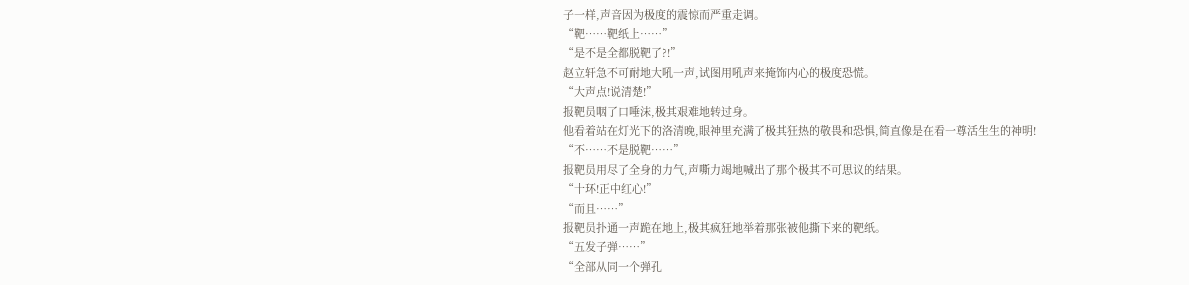子一样,声音因为极度的震惊而严重走调。
“靶……靶纸上……”
“是不是全都脱靶了?!”
赵立轩急不可耐地大吼一声,试图用吼声来掩饰内心的极度恐慌。
“大声点!说清楚!”
报靶员咽了口唾沫,极其艰难地转过身。
他看着站在灯光下的洛清晚,眼神里充满了极其狂热的敬畏和恐惧,简直像是在看一尊活生生的神明!
“不……不是脱靶……”
报靶员用尽了全身的力气,声嘶力竭地喊出了那个极其不可思议的结果。
“十环!正中红心!”
“而且……”
报靶员扑通一声跪在地上,极其疯狂地举着那张被他撕下来的靶纸。
“五发子弹……”
“全部从同一个弹孔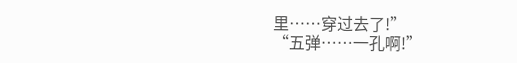里……穿过去了!”
“五弹……一孔啊!”